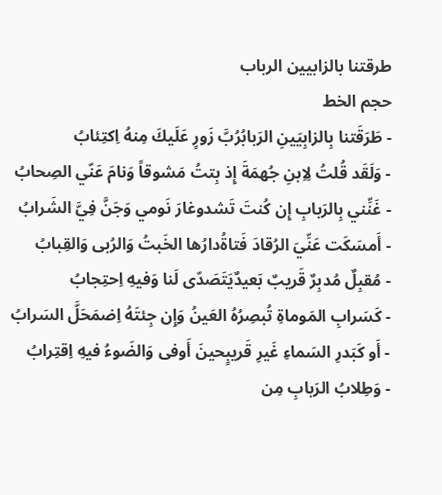طرقتنا بالزابيين الرباب
حجم الخط
- طَرَقَتنا بِالزابِيَينِ الرَبابُرُبَّ زَورٍ عَلَيكَ مِنهُ اِكتِئابُ
- وَلَقَد قُلتُ لِاِبنِ جُهمَةَ إِذ بِتتُ مَشوقاً وَنامَ عَنّي الصِحابُ
- غَنِّني بِالرَبابِ إِن كُنتَ تَشدوغارَ نَومي وَجَنَّ فِيَّ الشَرابُ
- أَمسَكَت عَنِّيَ الرُقادَ فَتاةُدارُها الخَبتُ وَالرُبى وَالقِبابُ
- مُقبِلٌ مُدبِرٌ قَريبٌ بَعيدٌيَتَصَدّى لَنا وَفيهِ اِحتِجابُ
- كَسَرابِ المَوماةِ تُبصِرُهُ العَينُ وَإِن جِئتَهُ اِضمَحَلَّ السَرابُ
- أَو كَبَدرِ السَماءِ غَيرِ قَريبٍحينَ أَوفى وَالضَوءُ فيهِ اِقتِرابُ
- وَطِلابُ الرَبابِ مِن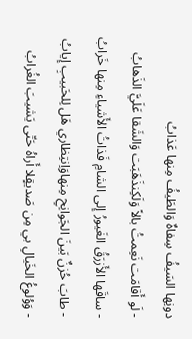دونِها السَيفُ سِفاهٌ وَالطَيفُ مِنها عَذابُ
- لَو أَقامَت نَعِمتُ بالاً وَلَكِنذَهَبَت وَالشَقا عَلَيَّ الذَهابُ
- ساقَها الأَزرَقُ الغَيورُ إِلى الشامِ فَذاتُ الأَشياءِ مِنها خَرابُ
- طابَ حُزنٌ بَينَ الجَوانِحِ مِنهاوَاِنتِظاري هَل لِلحَبيبِ إِيابُ
- وَوُلوعُ الخَيالِ بي مِن صَديقٍلا أَراهُ حَتّى يَشيبَ الغُرابُ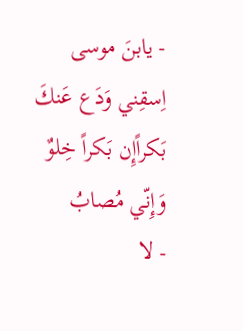- يابنَ موسى اِسقِني وَدَع عَنكَ بَكراًإِن بَكراً خِلوٌ وَإِنّي مُصابُ
- لا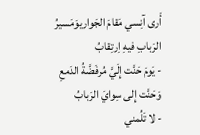أَرى آنِسي مَقامَ الجَواريوَمَسيرُ الرَبابِ فيهِ اِرتِقابُ
- يَومَ حَنَّت إِلَيَّ مُرفَضَّةُ الدَمعِ وَحَنَّت إِلى سِوايَ الرَبابُ
- لا تَلُمني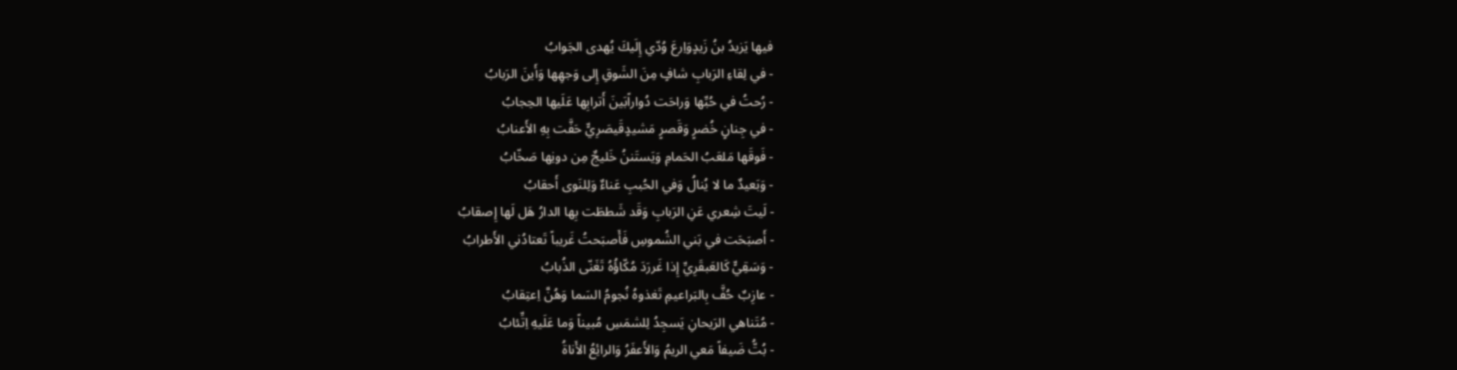فيها يَزيدُ بنُ زَيدٍوَاِرعَ وُدّي إِلَيكَ يُهدى الجَوابُ
- في لِقاءِ الرَبابِ شافٍ مِنَ الشَوقِ إِلى وَجهِها وَأَينَ الرَبابُ
- رُحتُ في حُبِّها وَراحَت دُواراًبَينَ أَترابِها عَلَيها الحِجابُ
- في جِنانٍ خُضرٍ وَقَصرٍ مَشيدٍقَيصَرِيٍّ حَفَّت بِهِ الأَعنابُ
- فَوقَها مَلعَبُ الحَمامِ وَيَستَننُ خَليجٌ مِن دونِها صَخّابُ
- وَبَعيدٌ ما لا يُنالُ وَفي الحُببِ عَناءٌ وَلِلنَوى أَحقابُ
- لَيتَ شِعري عَنِ الرَبابِ وَقَد شَططَت بِها الدارُ هَل لَها إِصقابُ
- أَصبَحَت في بَني الشُموسِ فَأَصبَحتُ غَريباً تَعتادُني الأَطرابُ
- وَسَقِيٍّ كَالعَبقَرِيِّ إِذا غَررَدَ مُكّاؤُهُ تَغَنّى الذُبابُ
- عازِبٌ حُفَّ بِالبَراعيمِ تَغذوهُ نُجومُ السَما وَهُنَّ اِعتِقابُ
- مُتَناهي الرَيحانِ يَسجِدُ لِلشمَسِ مُبيناً وَما عَلَيهِ اِتِّئابُ
- بُتُّ ضَيفاً مَعي الريمُ وَالأَعفَرُ وَالرائِعُ الأَناةُ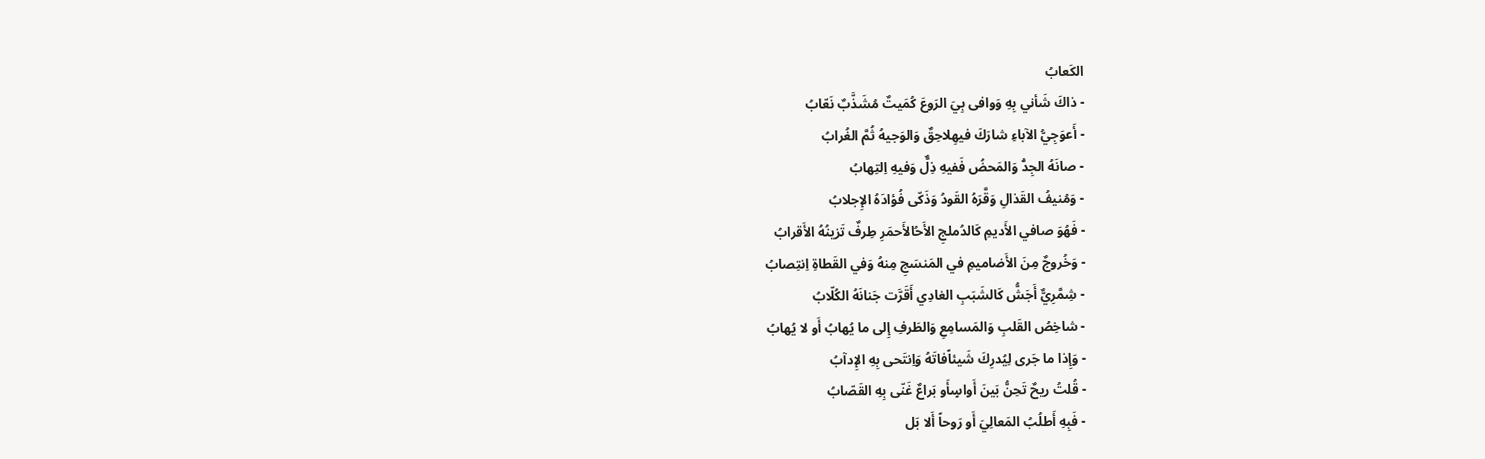الكَعابُ
- ذاكَ شَأني بِهِ وَوافى بِيَ الرَوعَ كُمَيتٌ مُشَذَّبٌ نَعّابُ
- أَعوَجِيُّ الآباءِ شارَكَ فيهِلاحِقٌ وَالوَجيهُ ثُمَّ الغُرابُ
- صانَهُ الجِدُّ وَالمَحضُ فَفيهِ ذِلٌّ وَفيهِ اِلتِهابُ
- وَمُنيفُ القَذالِ وَقَّرَهُ القَودُ وَذَكّى فُؤادَهُ الإِجلابُ
- فَهُوَ صافي الأَديمِ كَالدُملجِ الأَحُالأَحمَرِ طِرفٌ تَزينُهُ الأَقرابُ
- وَخُروجٌ مِنَ الأَضاميمِ في المَنسَجِ مِنهُ وَفي القَطاةِ اِنتِصابُ
- شِمَّرِيٌّ أَجَشُّ كَالشَبَبِ الغادِي أَقَرَّت جَنانَهُ الكُلّابُ
- شاخِصُ القَلبِ وَالمَسامِعِ وَالطَرفِ إِلى ما يُهابُ أَو لا يُهابُ
- وَإِذا ما جَرى لِيُدرِكَ شَيئاًفاتَهُ وَاِنتَحى بِهِ الإِدآبُ
- قُلتُ ريحٌ تَحِنُّ بَينَ أَواسٍأَو بَراعٌ غَنّى بِهِ القَصّابُ
- فَبِهِ أَطلُبُ المَعالِيَ أَو رَوحاً أَلا بَل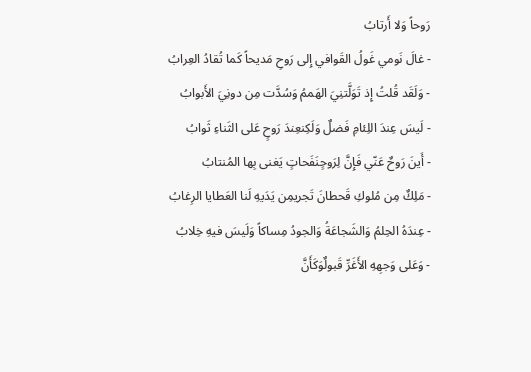رَوحاً وَلا أَرتابُ
- غالَ نَومي غَولُ القَوافي إِلى رَوحِ مَديحاً كَما تُقادُ العِرابُ
- وَلَقَد قُلتُ إِذ تَوَلَّتنِيَ الهَممُ وَسُدَّت مِن دونِيَ الأَبوابُ
- لَيسَ عِندَ اللِئامِ فَضلٌ وَلَكِنعِندَ رَوحٍ عَلى الثَناءِ ثَوابُ
- أَينَ رَوحٌ عَنّي فَإِنَّ لِرَوحٍنَفَحاتٍ يَغنى بِها المُنتابُ
- مَلِكٌ مِن مُلوكِ قَحطانَ تَجريمِن يَدَيهِ لَنا العَطايا الرِغابُ
- عِندَهُ الحِلمُ وَالشَجاعَةُ وَالجودُ مِساكاً وَلَيسَ فيهِ خِلابُ
- وَعَلى وَجهِهِ الأَغَرِّ قَبولٌوَكَأَنَّ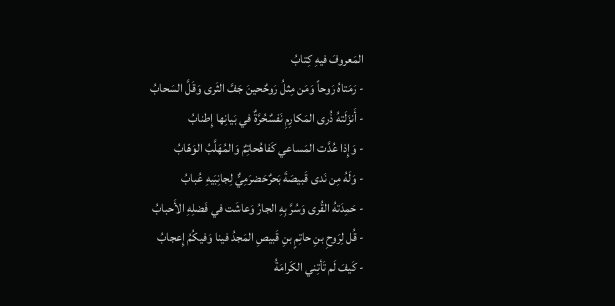المَعروفَ فيهِ كِتابُ
- رَمَتاهُ رَوحاً وَمَن مِثلُ رَوحٌحينَ جَفَّ الثَرى وَقَلَّ السَحابُ
- أَنزَلَتهُ ذُرى المَكارِمِ نَفسٌحُرَّةٌ في بَيانِها إِطنابُ
- وَإِذا عُدَّت المَساعي كَفاهُحاتِمٌ وَالمُهَلَّبُ الوَهّابُ
- وَلَهُ مِن نَدى قَبيصَةَ بَحرٌحَضرَمِيٌّ لِجانِبَيهِ عُبابُ
- حَمِدَتهُ القُرى وَسُرَّ بِهِ الجارُ وَعاشَت في فَضلِهِ الأَحبابُ
- قُل لِرَوحِ بنِ حاتِمٍ بنِ قَبيصِ المَجدُ فينا وَفيكُمُ إِعجابُ
- كَيفَ لَم تَأتِني الكَرامَةُ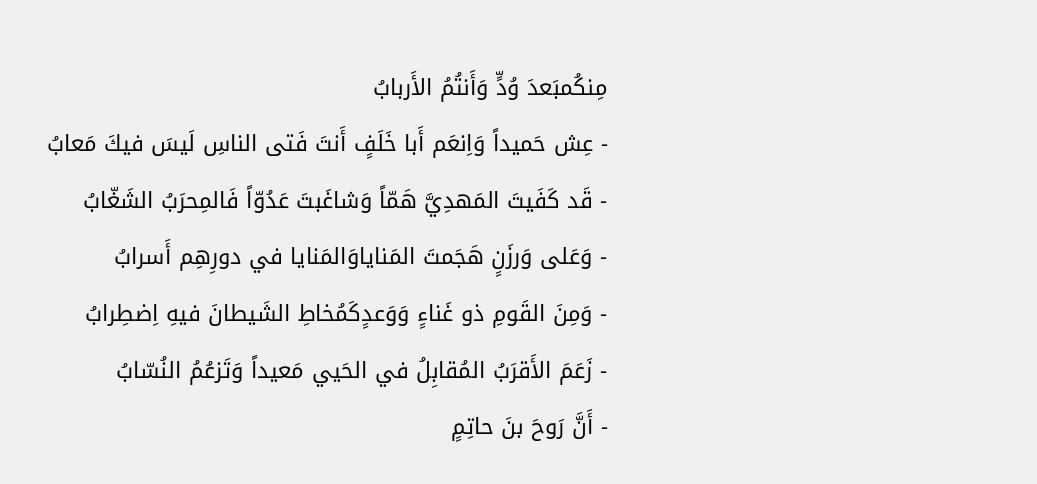مِنكُمبَعدَ وُدٍّ وَأَنتُمُ الأَربابُ
- عِش حَميداً وَاِنعَم أَبا خَلَفٍ أَنتَ فَتى الناسِ لَيسَ فيكَ مَعابُ
- قَد كَفَيتَ المَهدِيَّ هَمّاً وَشاغَبتَ عَدُوّاً فَالمِحرَبُ الشَغّابُ
- وَعَلى وَرزَنٍ هَجَمتَ المَناياوَالمَنايا في دورِهِم أَسرابُ
- وَمِنَ القَومِ ذو غَناءٍ وَوَعدٍكَمُخاطِ الشَيطانَ فيهِ اِضطِرابُ
- زَعَمَ الأَقرَبُ المُقابِلُ في الحَيي مَعيداً وَتَزعُمُ النُسّابُ
- أَنَّ رَوحَ بنَ حاتِمٍ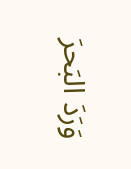وَرَدَ البَحرَ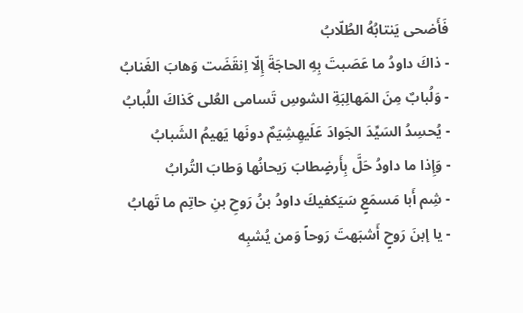فَأَضحى يَنتابُهُ الطُلّابُ
- ذاكَ داودُ ما عَصَبتَ بِهِ الحاجَةَ إِلّا اِنقَضَت وَهابَ الغَنابُ
- وَلُبابٌ مِنَ المَهالِبَةِ الشوسِ تَسامى العُلى كَذاكَ اللُبابُ
- يُحسِدُ السَيِّدَ الجَوادَ عَلَيهِشِيَمٌ دونَها يَهيمُ الشَبابُ
- وَإِذا ما داودُ حَلَّ بِأَرضٍطابَ رَيحانُها وَطابَ التُرابُ
- شِم أَبا مَسمَعٍ سَيَكفيكَ داودُ بنُ رَوحِ بنِ حاتِم ما تَهابُ
- يا إبنَ رَوحٍ أَشبَهتَ رَوحاً وَمن يُشبِه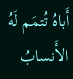أَباهُ تُتمَم لَهُ الأَنسابُ